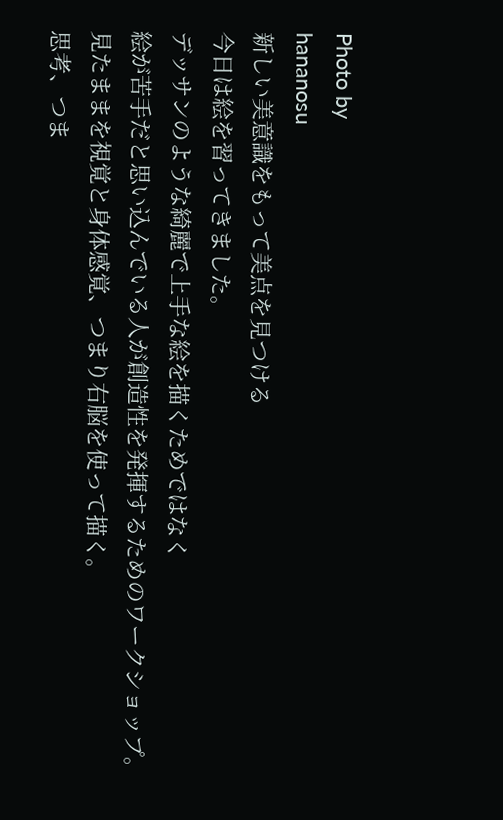Photo by
hananosu
新しい美意識をもって美点を見つける
今日は絵を習ってきました。
デッサンのような綺麗で上手な絵を描くためではなく
絵が苦手だと思い込んでいる人が創造性を発揮するためのワークショップ。
見たままを視覚と身体感覚、つまり右脳を使って描く。
思考、つま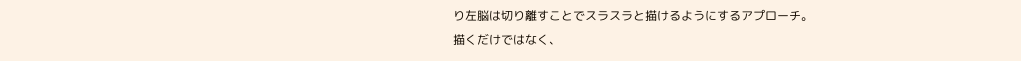り左脳は切り離すことでスラスラと描けるようにするアプローチ。
描くだけではなく、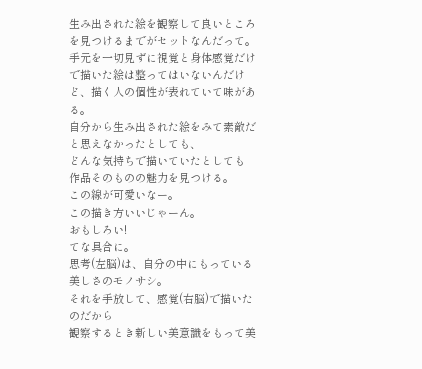生み出された絵を観察して良いところを見つけるまでがセットなんだって。
手元を一切見ずに視覚と身体感覚だけで描いた絵は整ってはいないんだけど、描く人の個性が表れていて味がある。
自分から生み出された絵をみて素敵だと思えなかったとしても、
どんな気持ちで描いていたとしても
作品そのものの魅力を見つける。
この線が可愛いなー。
この描き方いいじゃーん。
おもしろい!
てな具合に。
思考(左脳)は、自分の中にもっている美しさのモノサシ。
それを手放して、感覚(右脳)で描いたのだから
観察するとき新しい美意識をもって美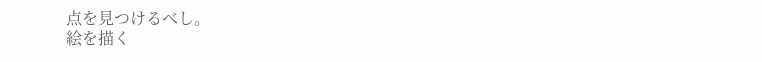点を見つけるべし。
絵を描く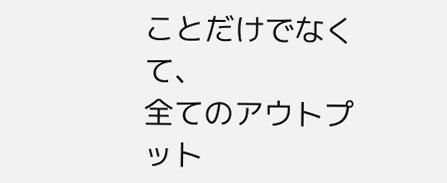ことだけでなくて、
全てのアウトプット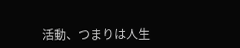活動、つまりは人生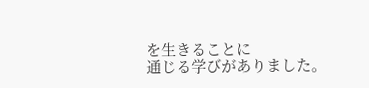を生きることに
通じる学びがありました。